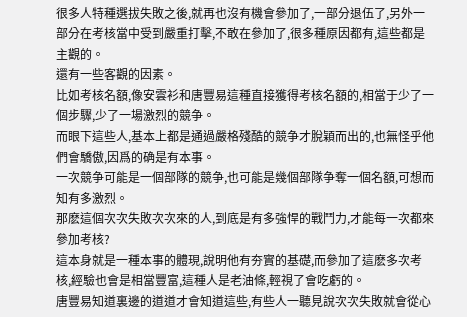很多人特種選拔失敗之後,就再也沒有機會參加了,一部分退伍了,另外一部分在考核當中受到嚴重打擊,不敢在參加了,很多種原因都有,這些都是主觀的。
還有一些客觀的因素。
比如考核名額,像安雲衫和唐豐易這種直接獲得考核名額的,相當于少了一個步驟,少了一場激烈的競争。
而眼下這些人,基本上都是通過嚴格殘酷的競争才脫穎而出的,也無怪乎他們會驕傲,因爲的确是有本事。
一次競争可能是一個部隊的競争,也可能是幾個部隊争奪一個名額,可想而知有多激烈。
那麽這個次次失敗次次來的人,到底是有多強悍的戰鬥力,才能每一次都來參加考核?
這本身就是一種本事的體現,說明他有夯實的基礎,而參加了這麽多次考核,經驗也會是相當豐富,這種人是老油條,輕視了會吃虧的。
唐豐易知道裏邊的道道才會知道這些,有些人一聽見說次次失敗就會從心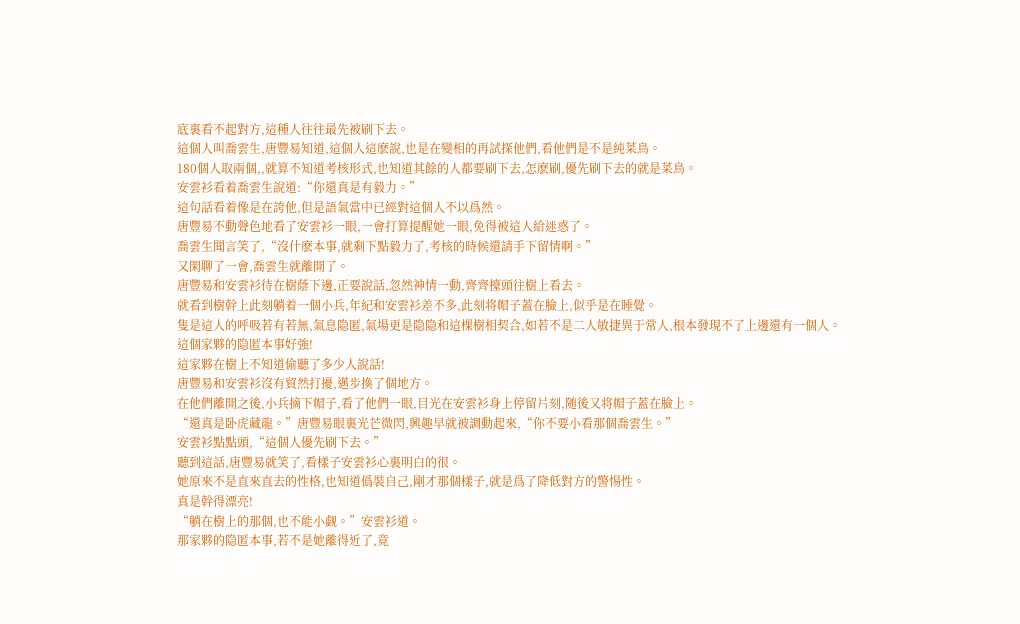底裏看不起對方,這種人往往最先被刷下去。
這個人叫喬雲生,唐豐易知道,這個人這麽說,也是在變相的再試探他們,看他們是不是純菜鳥。
180個人取兩個,,就算不知道考核形式,也知道其餘的人都要刷下去,怎麽刷,優先刷下去的就是菜鳥。
安雲衫看着喬雲生說道:“你還真是有毅力。”
這句話看着像是在誇他,但是語氣當中已經對這個人不以爲然。
唐豐易不動聲色地看了安雲衫一眼,一會打算提醒她一眼,免得被這人給迷惑了。
喬雲生聞言笑了,“沒什麽本事,就剩下點毅力了,考核的時候還請手下留情啊。”
又閑聊了一會,喬雲生就離開了。
唐豐易和安雲衫待在樹蔭下邊,正要說話,忽然神情一動,齊齊擡頭往樹上看去。
就看到樹幹上此刻躺着一個小兵,年紀和安雲衫差不多,此刻将帽子蓋在臉上,似乎是在睡覺。
隻是這人的呼吸若有若無,氣息隐匿,氣場更是隐隐和這棵樹相契合,如若不是二人敏捷異于常人,根本發現不了上邊還有一個人。
這個家夥的隐匿本事好強!
這家夥在樹上不知道偷聽了多少人說話!
唐豐易和安雲衫沒有貿然打擾,邁步換了個地方。
在他們離開之後,小兵摘下帽子,看了他們一眼,目光在安雲衫身上停留片刻,随後又将帽子蓋在臉上。
“還真是卧虎藏龍。”唐豐易眼裏光芒微閃,興趣早就被調動起來,“你不要小看那個喬雲生。”
安雲衫點點頭,“這個人優先刷下去。”
聽到這話,唐豐易就笑了,看樣子安雲衫心裏明白的很。
她原來不是直來直去的性格,也知道僞裝自己,剛才那個樣子,就是爲了降低對方的警惕性。
真是幹得漂亮!
“躺在樹上的那個,也不能小觑。”安雲衫道。
那家夥的隐匿本事,若不是她離得近了,竟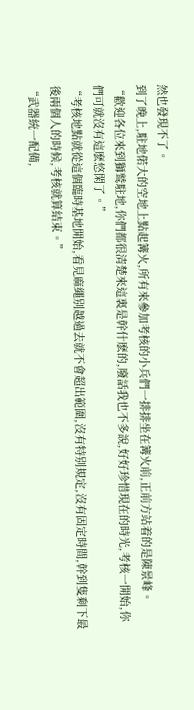然也發現不了。
到了晚上,駐地偌大的空地上點起篝火,所有來參加考核的小兵們一排排坐在篝火前,正前方站着的是陳景峰。
“歡迎各位來到獅鹫駐地,你們都很清楚來這裏是幹什麽的,廢話我也不多說,好好珍惜現在的時光,考核一開始,你們可就沒有這麽悠閑了。”
“考核地點就從這個臨時基地開始,看見麻繩别越過去就不會超出範圍,沒有特别規定,沒有固定時間,幹到隻剩下最後兩個人的時候,考核就算結束。”
“武器統一配備,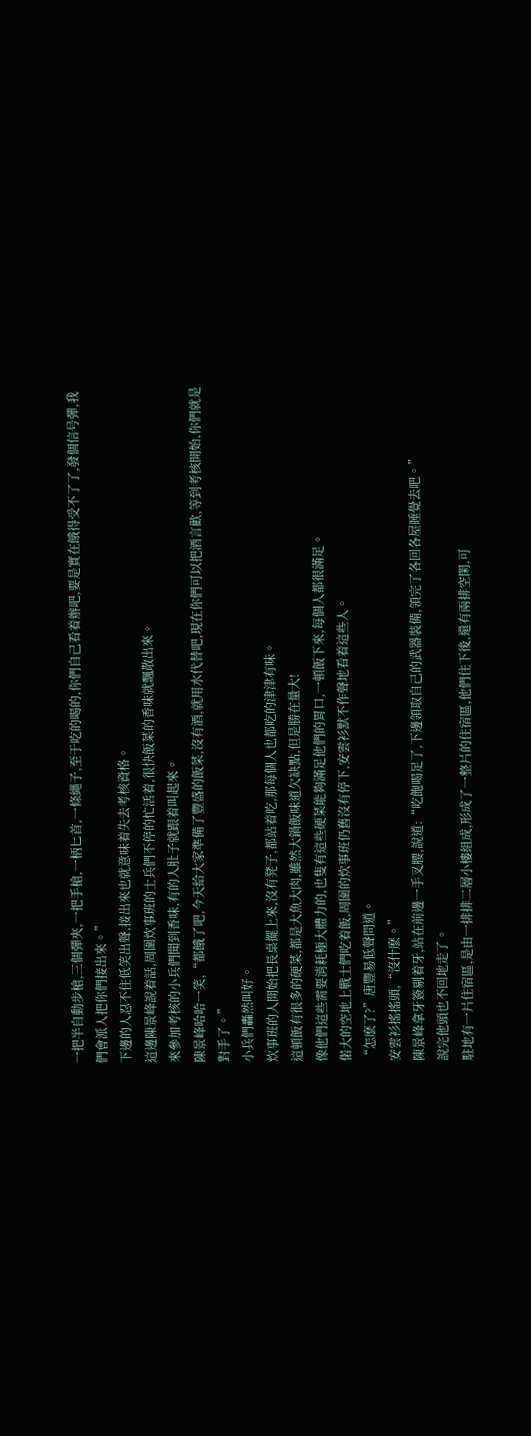一把半自動步槍,三個彈夾,一把手槍,一柄匕首,一條繩子,至于吃的喝的,你們自己看着辦吧,要是實在餓得受不了了,發個信号彈,我們會派人把你們接出來。”
下邊的人忍不住低笑出聲,接出來也就意味着失去考核資格。
這邊陳景峰說着話,周圍炊事班的士兵們不停的忙活着,很快飯菜的香味就飄散出來。
來參加考核的小兵們聞到香味,有的人肚子就跟着叫起來。
陳景峰哈哈一笑,“都餓了吧,今天給大家準備了豐盛的飯菜,沒有酒,就用水代替吧,現在你們可以把酒言歡,等到考核開始,你們就是對手了。”
小兵們轟然叫好。
炊事班的人開始把長桌擺上來,沒有凳子,都站着吃,那每個人也都吃的津津有味。
這頓飯有很多的硬菜,都是大魚大肉,雖然大鍋飯味道欠缺點,但是勝在量大!
像他們這些需要消耗極大體力的,也隻有這些硬菜能夠滿足他們的胃口,一頓飯下來,每個人都很滿足。
偌大的空地上戰士們吃着飯,周圍的炊事班仍舊沒有停下,安雲衫默不作聲地看着這些人。
“怎麽了?”唐豐易低聲問道。
安雲衫搖搖頭,“沒什麽。”
陳景峰拿牙簽剔着牙,站在前邊一手叉腰,說道:“吃飽喝足了,下邊領取自己的武器裝備,領完了各回各屋睡覺去吧。”
說完他頭也不回地走了。
駐地有一片住宿區,是由一排排二層小樓組成,形成了一整片的住宿區,他們住下後,還有兩排空閑,可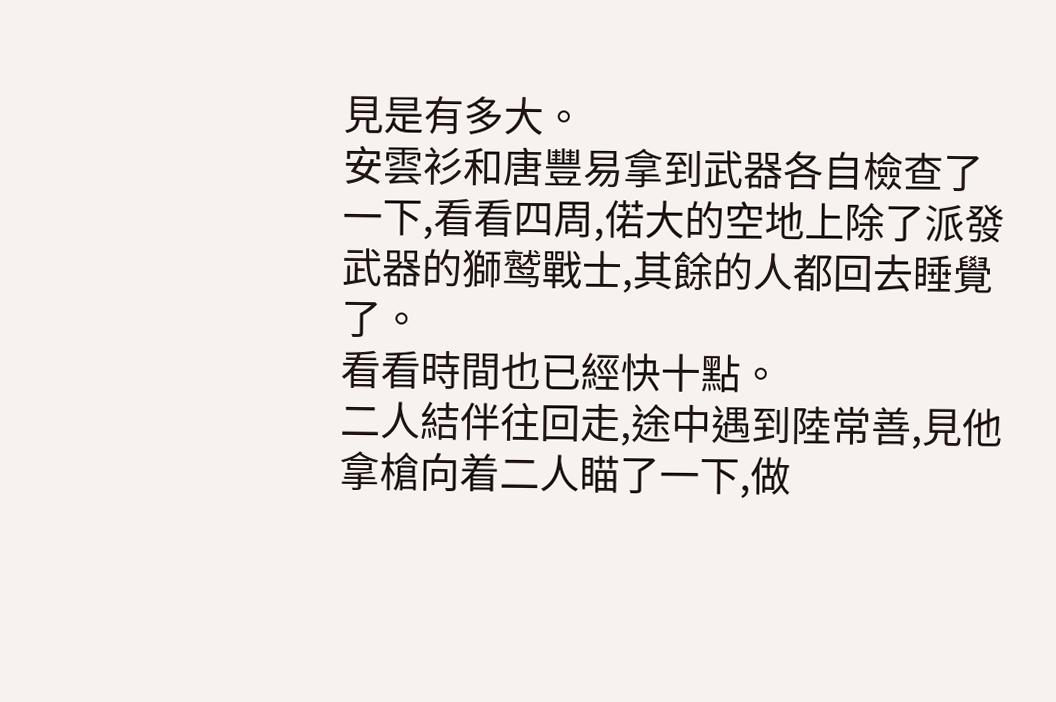見是有多大。
安雲衫和唐豐易拿到武器各自檢查了一下,看看四周,偌大的空地上除了派發武器的獅鹫戰士,其餘的人都回去睡覺了。
看看時間也已經快十點。
二人結伴往回走,途中遇到陸常善,見他拿槍向着二人瞄了一下,做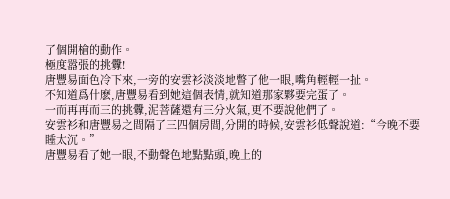了個開槍的動作。
極度嚣張的挑釁!
唐豐易面色冷下來,一旁的安雲衫淡淡地瞥了他一眼,嘴角輕輕一扯。
不知道爲什麽,唐豐易看到她這個表情,就知道那家夥要完蛋了。
一而再再而三的挑釁,泥菩薩還有三分火氣,更不要說他們了。
安雲衫和唐豐易之間隔了三四個房間,分開的時候,安雲衫低聲說道:“今晚不要睡太沉。”
唐豐易看了她一眼,不動聲色地點點頭,晚上的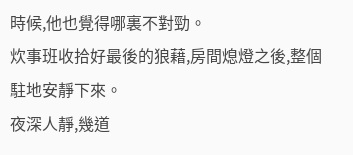時候,他也覺得哪裏不對勁。
炊事班收拾好最後的狼藉,房間熄燈之後,整個駐地安靜下來。
夜深人靜,幾道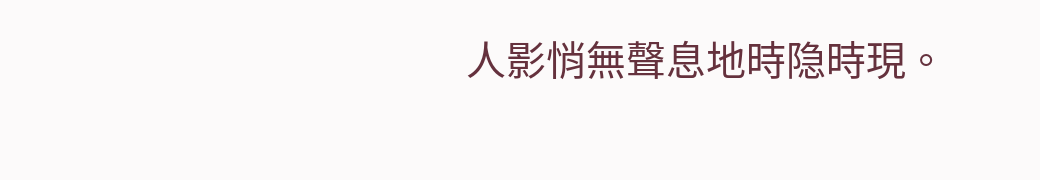人影悄無聲息地時隐時現。